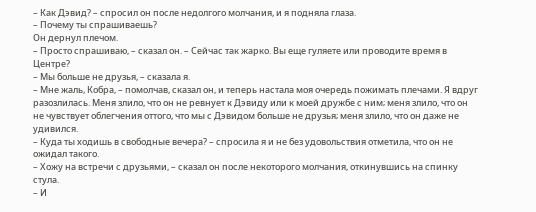– Как Дэвид? – спросил он после недолгого молчания, и я подняла глаза.
– Почему ты спрашиваешь?
Он дернул плечом.
– Просто спрашиваю, – сказал он. – Сейчас так жарко. Вы еще гуляете или проводите время в Центре?
– Мы больше не друзья, – сказала я.
– Мне жаль, Кобра, – помолчав, сказал он, и теперь настала моя очередь пожимать плечами. Я вдруг разозлилась. Меня злило, что он не ревнует к Дэвиду или к моей дружбе с ним; меня злило, что он не чувствует облегчения оттого, что мы с Дэвидом больше не друзья; меня злило, что он даже не удивился.
– Куда ты ходишь в свободные вечера? – спросила я и не без удовольствия отметила, что он не ожидал такого.
– Хожу на встречи с друзьями, – сказал он после некоторого молчания, откинувшись на спинку стула.
– И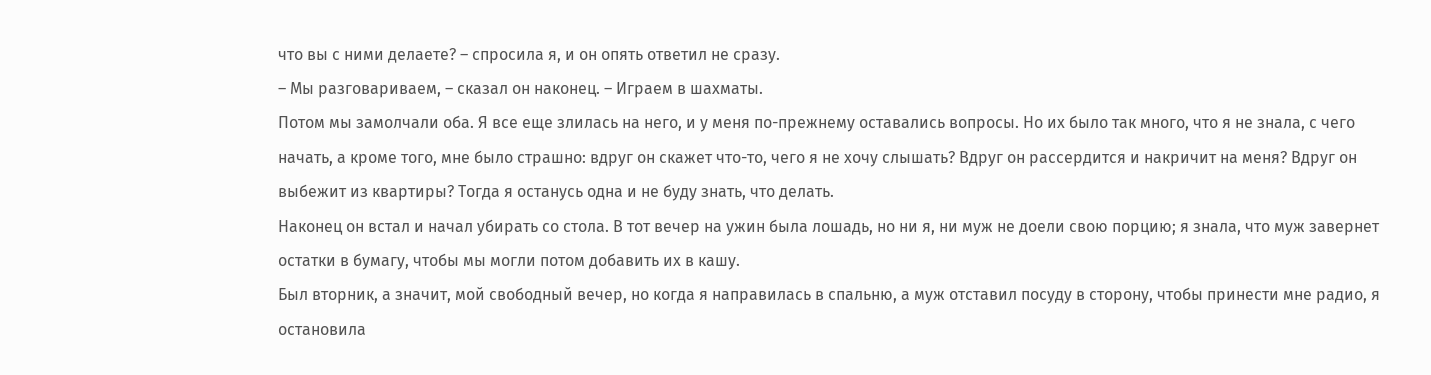что вы с ними делаете? – спросила я, и он опять ответил не сразу.
– Мы разговариваем, – сказал он наконец. – Играем в шахматы.
Потом мы замолчали оба. Я все еще злилась на него, и у меня по-прежнему оставались вопросы. Но их было так много, что я не знала, с чего начать, а кроме того, мне было страшно: вдруг он скажет что-то, чего я не хочу слышать? Вдруг он рассердится и накричит на меня? Вдруг он выбежит из квартиры? Тогда я останусь одна и не буду знать, что делать.
Наконец он встал и начал убирать со стола. В тот вечер на ужин была лошадь, но ни я, ни муж не доели свою порцию; я знала, что муж завернет остатки в бумагу, чтобы мы могли потом добавить их в кашу.
Был вторник, а значит, мой свободный вечер, но когда я направилась в спальню, а муж отставил посуду в сторону, чтобы принести мне радио, я остановила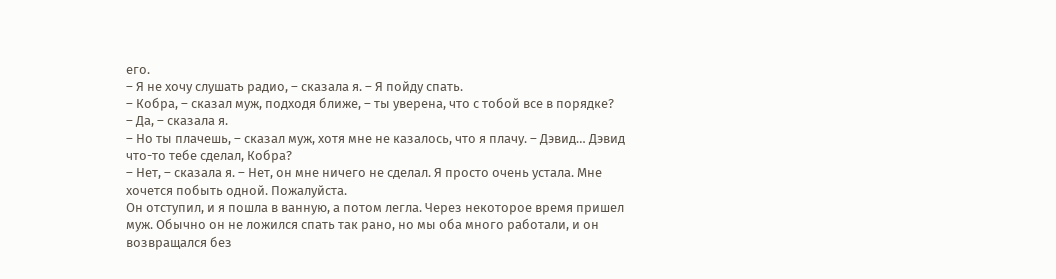его.
– Я не хочу слушать радио, – сказала я. – Я пойду спать.
– Кобра, – сказал муж, подходя ближе, – ты уверена, что с тобой все в порядке?
– Да, – сказала я.
– Но ты плачешь, – сказал муж, хотя мне не казалось, что я плачу. – Дэвид… Дэвид что-то тебе сделал, Кобра?
– Нет, – сказала я. – Нет, он мне ничего не сделал. Я просто очень устала. Мне хочется побыть одной. Пожалуйста.
Он отступил, и я пошла в ванную, а потом легла. Через некоторое время пришел муж. Обычно он не ложился спать так рано, но мы оба много работали, и он возвращался без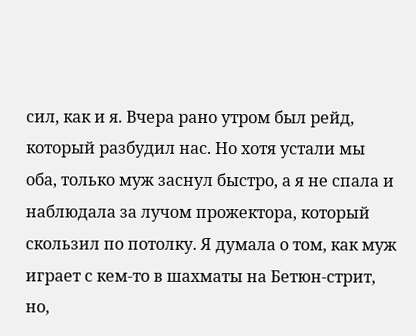сил, как и я. Вчера рано утром был рейд, который разбудил нас. Но хотя устали мы оба, только муж заснул быстро, а я не спала и наблюдала за лучом прожектора, который скользил по потолку. Я думала о том, как муж играет с кем-то в шахматы на Бетюн-стрит, но,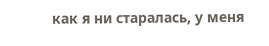как я ни старалась, у меня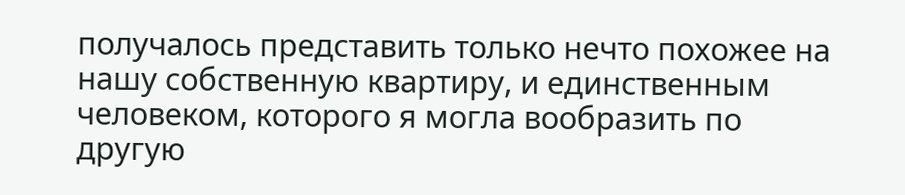получалось представить только нечто похожее на нашу собственную квартиру, и единственным человеком, которого я могла вообразить по другую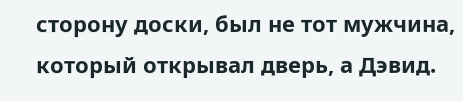сторону доски, был не тот мужчина, который открывал дверь, а Дэвид.